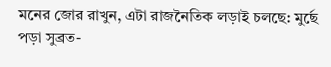মনের জোর রাখুন, এটা রাজনৈতিক লড়াই চলছে: মুর্ছে পড়া সুব্রত-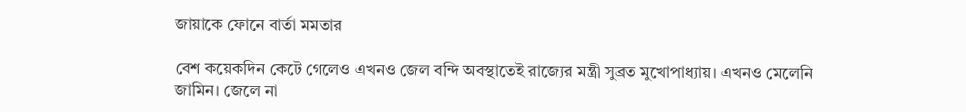জায়াকে ফোনে বার্তা মমতার

বেশ কয়েকদিন কেটে গেলেও এখনও জেল বন্দি অবস্থাতেই রাজ্যের মন্ত্রী সুব্রত মুখোপাধ্যায়। এখনও মেলেনি জামিন। জেলে না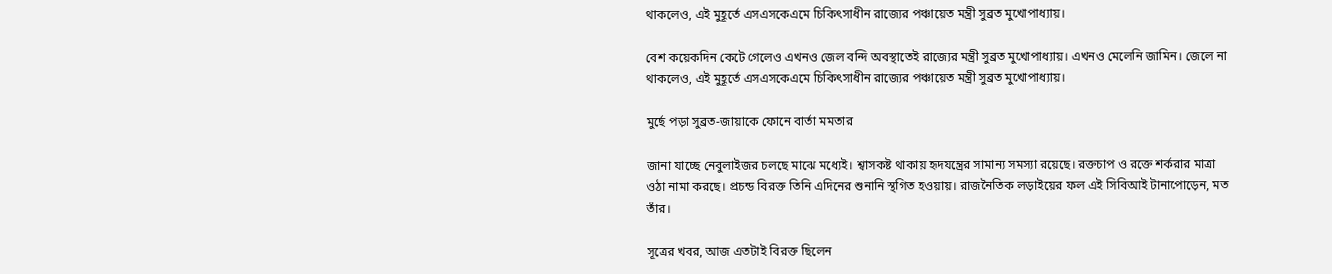থাকলেও, এই মুহূর্তে এসএসকেএমে চিকিৎসাধীন রাজ্যের পঞ্চায়েত মন্ত্রী সুব্রত মুখোপাধ্যায়।

বেশ কয়েকদিন কেটে গেলেও এখনও জেল বন্দি অবস্থাতেই রাজ্যের মন্ত্রী সুব্রত মুখোপাধ্যায়। এখনও মেলেনি জামিন। জেলে না থাকলেও, এই মুহূর্তে এসএসকেএমে চিকিৎসাধীন রাজ্যের পঞ্চায়েত মন্ত্রী সুব্রত মুখোপাধ্যায়।

মুর্ছে পড়া সুব্রত-জায়াকে ফোনে বার্তা মমতার

জানা যাচ্ছে নেবুলাইজর চলছে মাঝে মধ্যেই। শ্বাসকষ্ট থাকায় হৃদযন্ত্রের সামান্য সমস্যা রয়েছে। রক্তচাপ ও রক্তে শর্করার মাত্রা ওঠা নামা করছে। প্রচন্ড বিরক্ত তিনি এদিনের শুনানি স্থগিত হওয়ায়। রাজনৈতিক লড়াইয়ের ফল এই সিবিআই টানাপোড়েন, মত তাঁর।

সূত্রের খবর, আজ এতটাই বিরক্ত ছিলেন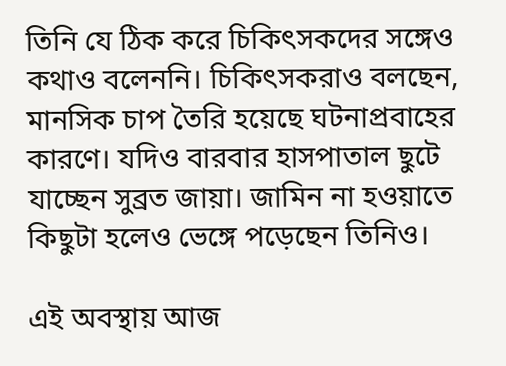তিনি যে ঠিক করে চিকিৎসকদের সঙ্গেও কথাও বলেননি। চিকিৎসকরাও বলছেন, মানসিক চাপ তৈরি হয়েছে ঘটনাপ্রবাহের কারণে। যদিও বারবার হাসপাতাল ছুটে যাচ্ছেন সুব্রত জায়া। জামিন না হওয়াতে কিছুটা হলেও ভেঙ্গে পড়েছেন তিনিও।

এই অবস্থায় আজ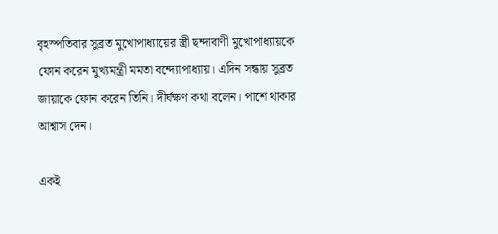বৃহস্পতিবার সুব্রত মুখোপাধ্যায়ের স্ত্রী ছন্দাবাণী মুখোপাধ্যায়কে ফোন করেন মুখ্যমন্ত্রী মমতা বন্দ্যোপাধ্যায়। এদিন সন্ধায় সুব্রত জায়াকে ফোন করেন তিনি। দীর্ঘক্ষণ কথা বলেন। পাশে থাকার আশ্বাস দেন।

একই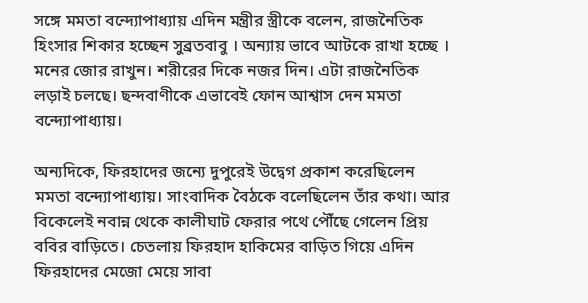সঙ্গে মমতা বন্দ্যোপাধ্যায় এদিন মন্ত্রীর স্ত্রীকে বলেন, রাজনৈতিক হিংসার শিকার হচ্ছেন সুব্রতবাবু । অন্যায় ভাবে আটকে রাখা হচ্ছে । মনের জোর রাখুন। শরীরের দিকে নজর দিন। এটা রাজনৈতিক লড়াই চলছে। ছন্দবাণীকে এভাবেই ফোন আশ্বাস দেন মমতা বন্দ্যোপাধ্যায়।

অন্যদিকে, ফিরহাদের জন্যে দুপুরেই উদ্বেগ প্রকাশ করেছিলেন মমতা বন্দ্যোপাধ্যায়। সাংবাদিক বৈঠকে বলেছিলেন তাঁর কথা। আর বিকেলেই নবান্ন থেকে কালীঘাট ফেরার পথে পৌঁছে গেলেন প্রিয় ববির বাড়িতে। চেতলায় ফিরহাদ হাকিমের বাড়িত গিয়ে এদিন ফিরহাদের মেজো মেয়ে সাবা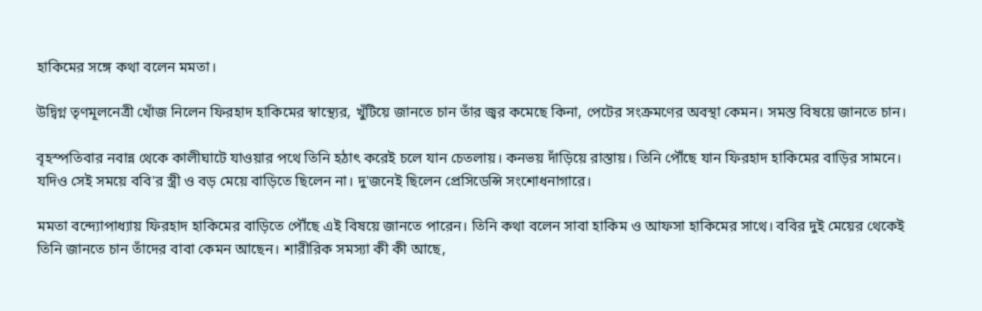হাকিমের সঙ্গে কথা বলেন মমতা।

উদ্বিগ্ন তৃণমূলনেত্রী খোঁজ নিলেন ফিরহাদ হাকিমের স্বাস্থ্যের, খুঁটিয়ে জানতে চান তাঁর জ্বর কমেছে কিনা, পেটের সংক্রমণের অবস্থা কেমন। সমস্ত বিষয়ে জানতে চান।

বৃহস্পতিবার নবান্ন থেকে কালীঘাটে যাওয়ার পথে তিনি হঠাৎ করেই চলে যান চেতলায়। কনভয় দাঁড়িয়ে রাস্তায়। তিনি পৌঁছে যান ফিরহাদ হাকিমের বাড়ির সামনে। যদিও সেই সময়ে ববি'র স্ত্রী ও বড় মেয়ে বাড়িতে ছিলেন না। দু'জনেই ছিলেন প্রেসিডেন্সি সংশোধনাগারে।

মমতা বন্দ্যোপাধ্যায় ফিরহাদ হাকিমের বাড়িতে পৌঁছে এই বিষয়ে জানতে পারেন। তিনি কথা বলেন সাবা হাকিম ও আফসা হাকিমের সাথে। ববির দুই মেয়ের থেকেই তিনি জানতে চান তাঁদের বাবা কেমন আছেন। শারীরিক সমস্যা কী কী আছে,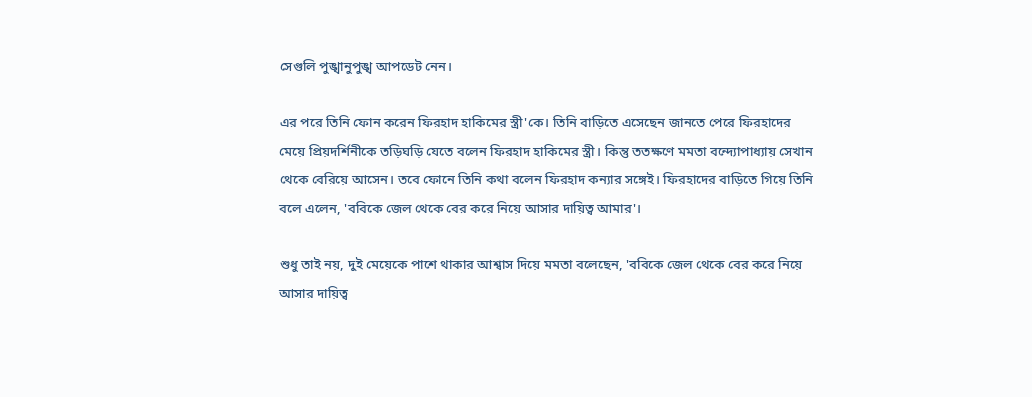সেগুলি পুঙ্খানুপুঙ্খ আপডেট নেন।

এর পরে তিনি ফোন করেন ফিরহাদ হাকিমের স্ত্রী'কে। তিনি বাড়িতে এসেছেন জানতে পেরে ফিরহাদের মেয়ে প্রিয়দর্শিনীকে তড়িঘড়ি যেতে বলেন ফিরহাদ হাকিমের স্ত্রী। কিন্তু ততক্ষণে মমতা বন্দ্যোপাধ্যায় সেখান থেকে বেরিয়ে আসেন। তবে ফোনে তিনি কথা বলেন ফিরহাদ কন্যার সঙ্গেই। ফিরহাদের বাড়িতে গিয়ে তিনি বলে এলেন, 'ববিকে জেল থেকে বের করে নিয়ে আসার দায়িত্ব আমার'।

শুধু তাই নয়, দুই মেয়েকে পাশে থাকার আশ্বাস দিয়ে মমতা বলেছেন, 'ববিকে জেল থেকে বের করে নিয়ে আসার দায়িত্ব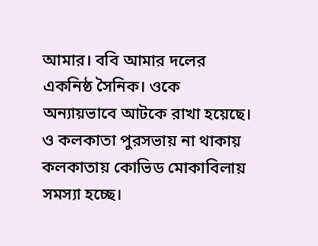আমার। ববি আমার দলের একনিষ্ঠ সৈনিক। ওকে অন্যায়ভাবে আটকে রাখা হয়েছে। ও কলকাতা পুরসভায় না থাকায় কলকাতায় কোভিড মোকাবিলায় সমস্যা হচ্ছে।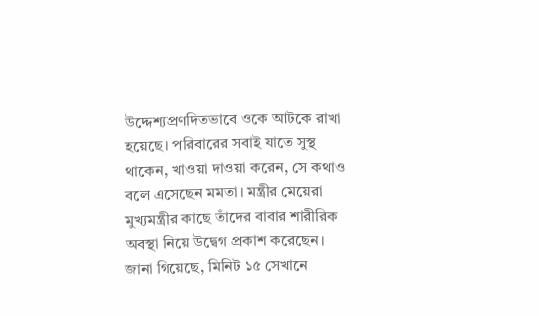উদ্দেশ্যপ্রণদিতভাবে ওকে আটকে রাখা হয়েছে। পরিবারের সবাই যাতে সুস্থ থাকেন, খাওয়া দাওয়া করেন, সে কথাও বলে এসেছেন মমতা। মন্ত্রীর মেয়েরা মুখ্যমন্ত্রীর কাছে তাঁদের বাবার শারীরিক অবস্থা নিয়ে উদ্বেগ প্রকাশ করেছেন। জানা গিয়েছে, মিনিট ১৫ সেখানে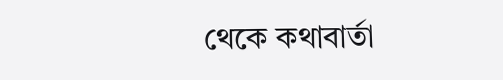থেকে কথাবার্তা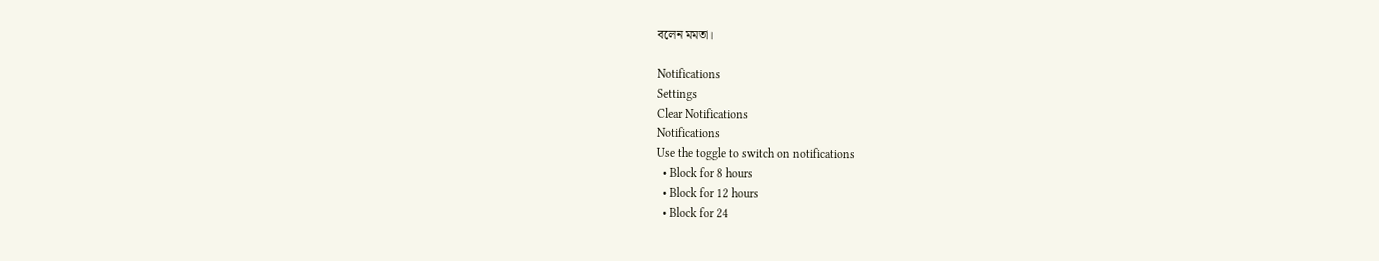বলেন মমতা।

Notifications
Settings
Clear Notifications
Notifications
Use the toggle to switch on notifications
  • Block for 8 hours
  • Block for 12 hours
  • Block for 24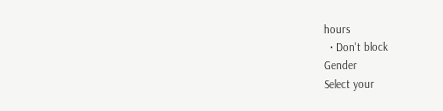hours
  • Don't block
Gender
Select your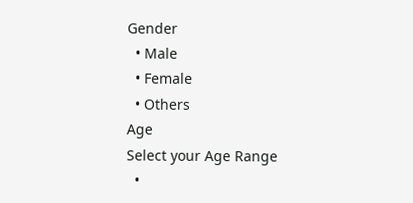Gender
  • Male
  • Female
  • Others
Age
Select your Age Range
  •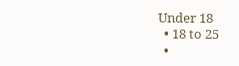Under 18
  • 18 to 25
  •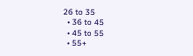26 to 35
  • 36 to 45
  • 45 to 55
  • 55+